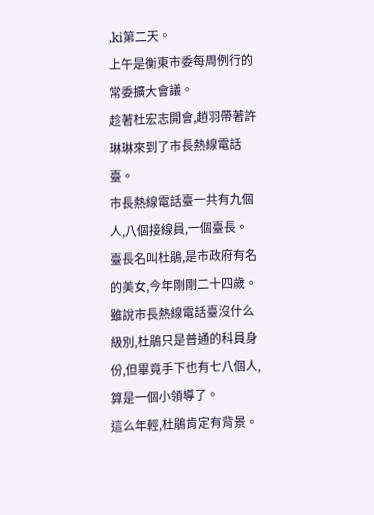,ki第二天。
上午是衡東市委每周例行的常委擴大會議。
趁著杜宏志開會,趙羽帶著許琳琳來到了市長熱線電話臺。
市長熱線電話臺一共有九個人,八個接線員,一個臺長。
臺長名叫杜鵑,是市政府有名的美女,今年剛剛二十四歲。
雖說市長熱線電話臺沒什么級別,杜鵑只是普通的科員身份,但畢竟手下也有七八個人,算是一個小領導了。
這么年輕,杜鵑肯定有背景。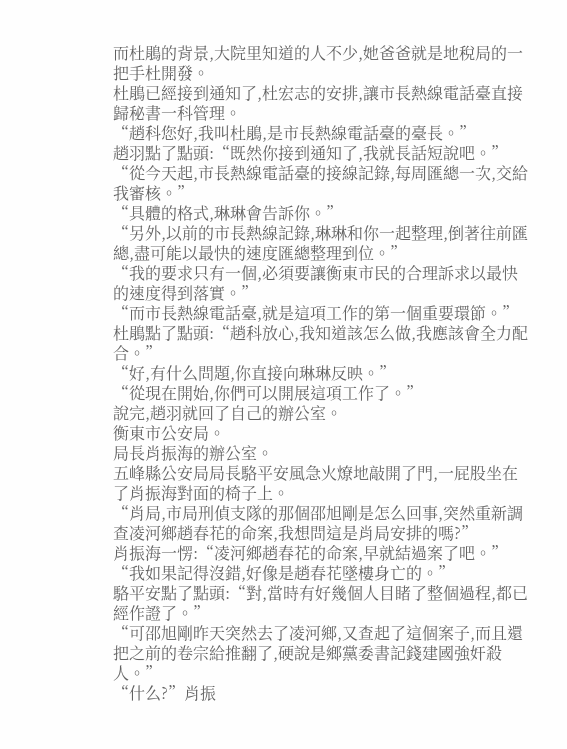而杜鵑的背景,大院里知道的人不少,她爸爸就是地稅局的一把手杜開發。
杜鵑已經接到通知了,杜宏志的安排,讓市長熱線電話臺直接歸秘書一科管理。
“趙科您好,我叫杜鵑,是市長熱線電話臺的臺長。”
趙羽點了點頭:“既然你接到通知了,我就長話短說吧。”
“從今天起,市長熱線電話臺的接線記錄,每周匯總一次,交給我審核。”
“具體的格式,琳琳會告訴你。”
“另外,以前的市長熱線記錄,琳琳和你一起整理,倒著往前匯總,盡可能以最快的速度匯總整理到位。”
“我的要求只有一個,必須要讓衡東市民的合理訴求以最快的速度得到落實。”
“而市長熱線電話臺,就是這項工作的第一個重要環節。”
杜鵑點了點頭:“趙科放心,我知道該怎么做,我應該會全力配合。”
“好,有什么問題,你直接向琳琳反映。”
“從現在開始,你們可以開展這項工作了。”
說完,趙羽就回了自己的辦公室。
衡東市公安局。
局長肖振海的辦公室。
五峰縣公安局局長駱平安風急火燎地敲開了門,一屁股坐在了肖振海對面的椅子上。
“肖局,市局刑偵支隊的那個邵旭剛是怎么回事,突然重新調查凌河鄉趙春花的命案,我想問這是肖局安排的嗎?”
肖振海一愣:“凌河鄉趙春花的命案,早就結過案了吧。”
“我如果記得沒錯,好像是趙春花墜樓身亡的。”
駱平安點了點頭:“對,當時有好幾個人目睹了整個過程,都已經作證了。”
“可邵旭剛昨天突然去了凌河鄉,又查起了這個案子,而且還把之前的卷宗給推翻了,硬說是鄉黨委書記錢建國強奸殺人。”
“什么?”肖振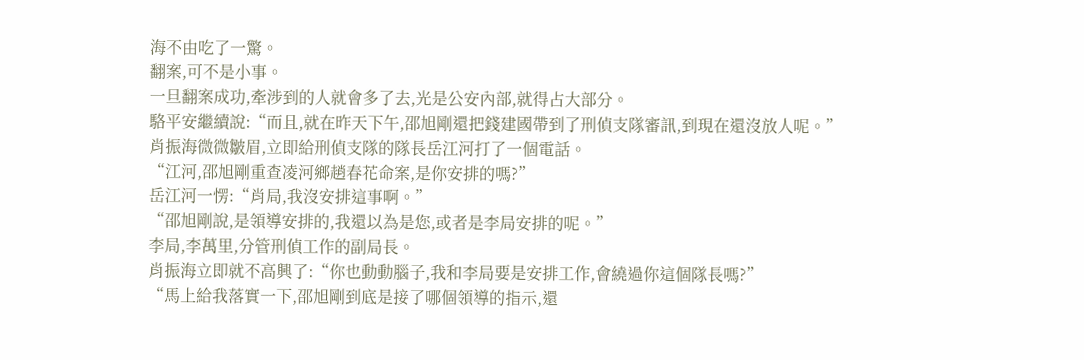海不由吃了一驚。
翻案,可不是小事。
一旦翻案成功,牽涉到的人就會多了去,光是公安內部,就得占大部分。
駱平安繼續說:“而且,就在昨天下午,邵旭剛還把錢建國帶到了刑偵支隊審訊,到現在還沒放人呢。”
肖振海微微皺眉,立即給刑偵支隊的隊長岳江河打了一個電話。
“江河,邵旭剛重查凌河鄉趙春花命案,是你安排的嗎?”
岳江河一愣:“肖局,我沒安排這事啊。”
“邵旭剛說,是領導安排的,我還以為是您,或者是李局安排的呢。”
李局,李萬里,分管刑偵工作的副局長。
肖振海立即就不高興了:“你也動動腦子,我和李局要是安排工作,會繞過你這個隊長嗎?”
“馬上給我落實一下,邵旭剛到底是接了哪個領導的指示,還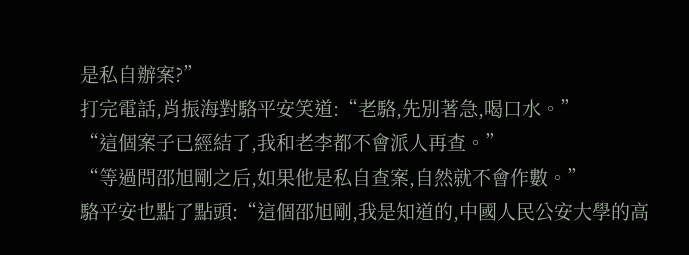是私自辦案?”
打完電話,肖振海對駱平安笑道:“老駱,先別著急,喝口水。”
“這個案子已經結了,我和老李都不會派人再查。”
“等過問邵旭剛之后,如果他是私自查案,自然就不會作數。”
駱平安也點了點頭:“這個邵旭剛,我是知道的,中國人民公安大學的高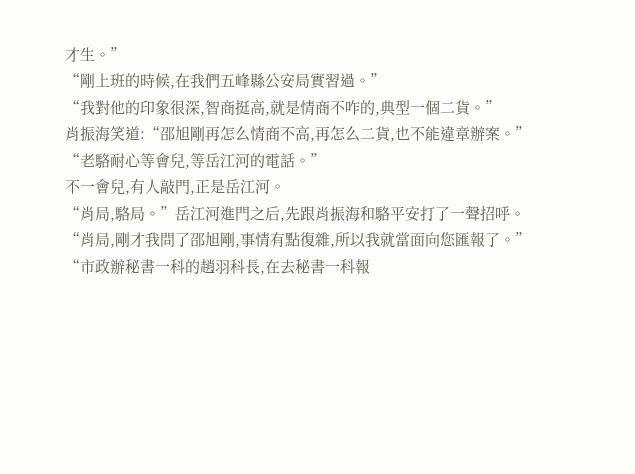才生。”
“剛上班的時候,在我們五峰縣公安局實習過。”
“我對他的印象很深,智商挺高,就是情商不咋的,典型一個二貨。”
肖振海笑道:“邵旭剛再怎么情商不高,再怎么二貨,也不能違章辦案。”
“老駱耐心等會兒,等岳江河的電話。”
不一會兒,有人敲門,正是岳江河。
“肖局,駱局。”岳江河進門之后,先跟肖振海和駱平安打了一聲招呼。
“肖局,剛才我問了邵旭剛,事情有點復雜,所以我就當面向您匯報了。”
“市政辦秘書一科的趙羽科長,在去秘書一科報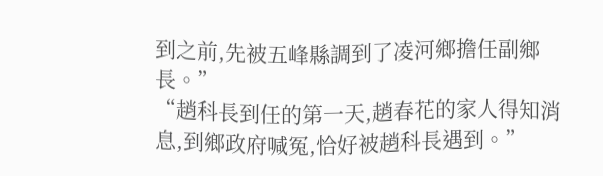到之前,先被五峰縣調到了凌河鄉擔任副鄉長。”
“趙科長到任的第一天,趙春花的家人得知消息,到鄉政府喊冤,恰好被趙科長遇到。”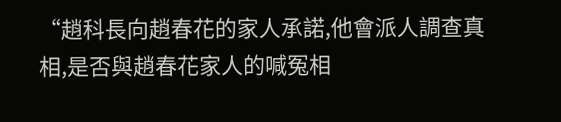“趙科長向趙春花的家人承諾,他會派人調查真相,是否與趙春花家人的喊冤相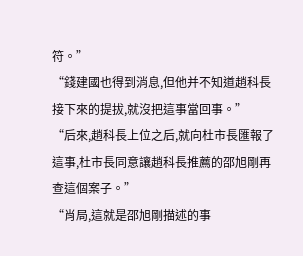符。”
“錢建國也得到消息,但他并不知道趙科長接下來的提拔,就沒把這事當回事。”
“后來,趙科長上位之后,就向杜市長匯報了這事,杜市長同意讓趙科長推薦的邵旭剛再查這個案子。”
“肖局,這就是邵旭剛描述的事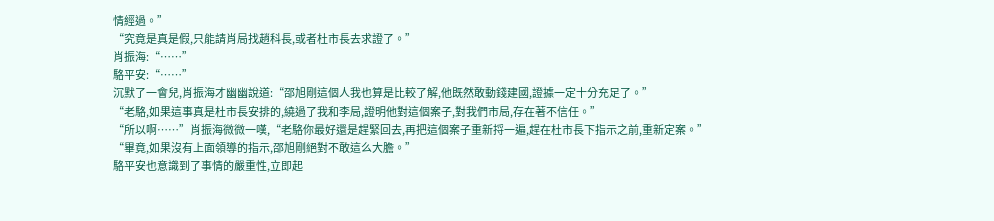情經過。”
“究竟是真是假,只能請肖局找趙科長,或者杜市長去求證了。”
肖振海:“……”
駱平安:“……”
沉默了一會兒,肖振海才幽幽說道:“邵旭剛這個人我也算是比較了解,他既然敢動錢建國,證據一定十分充足了。”
“老駱,如果這事真是杜市長安排的,繞過了我和李局,證明他對這個案子,對我們市局,存在著不信任。”
“所以啊……”肖振海微微一嘆,“老駱你最好還是趕緊回去,再把這個案子重新捋一遍,趕在杜市長下指示之前,重新定案。”
“畢竟,如果沒有上面領導的指示,邵旭剛絕對不敢這么大膽。”
駱平安也意識到了事情的嚴重性,立即起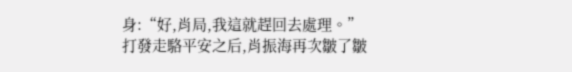身:“好,肖局,我這就趕回去處理。”
打發走駱平安之后,肖振海再次皺了皺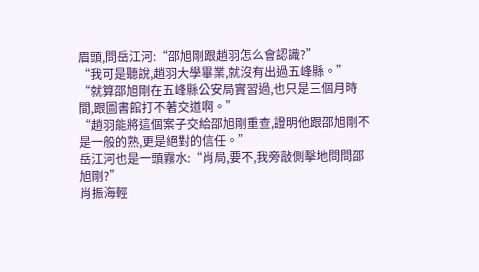眉頭,問岳江河:“邵旭剛跟趙羽怎么會認識?”
“我可是聽說,趙羽大學畢業,就沒有出過五峰縣。”
“就算邵旭剛在五峰縣公安局實習過,也只是三個月時間,跟圖書館打不著交道啊。”
“趙羽能將這個案子交給邵旭剛重查,證明他跟邵旭剛不是一般的熟,更是絕對的信任。”
岳江河也是一頭霧水:“肖局,要不,我旁敲側擊地問問邵旭剛?”
肖振海輕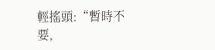輕搖頭:“暫時不要,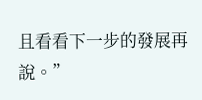且看看下一步的發展再說。”